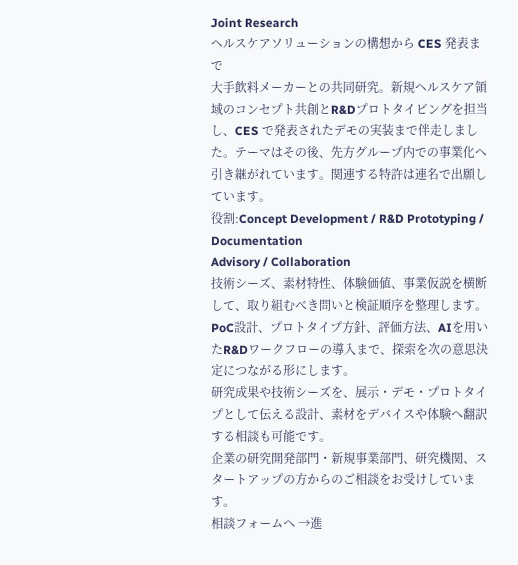Joint Research
ヘルスケアソリューションの構想から CES 発表まで
大手飲料メーカーとの共同研究。新規ヘルスケア領域のコンセプト共創とR&Dプロトタイピングを担当し、CES で発表されたデモの実装まで伴走しました。テーマはその後、先方グループ内での事業化へ引き継がれています。関連する特許は連名で出願しています。
役割:Concept Development / R&D Prototyping / Documentation
Advisory / Collaboration
技術シーズ、素材特性、体験価値、事業仮説を横断して、取り組むべき問いと検証順序を整理します。PoC設計、プロトタイプ方針、評価方法、AIを用いたR&Dワークフローの導入まで、探索を次の意思決定につながる形にします。
研究成果や技術シーズを、展示・デモ・プロトタイプとして伝える設計、素材をデバイスや体験へ翻訳する相談も可能です。
企業の研究開発部門・新規事業部門、研究機関、スタートアップの方からのご相談をお受けしています。
相談フォームへ →進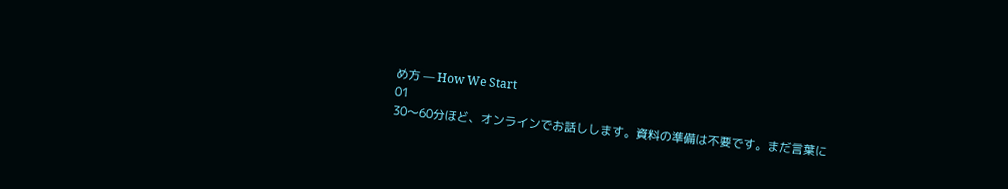め方 — How We Start
01
30〜60分ほど、オンラインでお話しします。資料の準備は不要です。まだ言葉に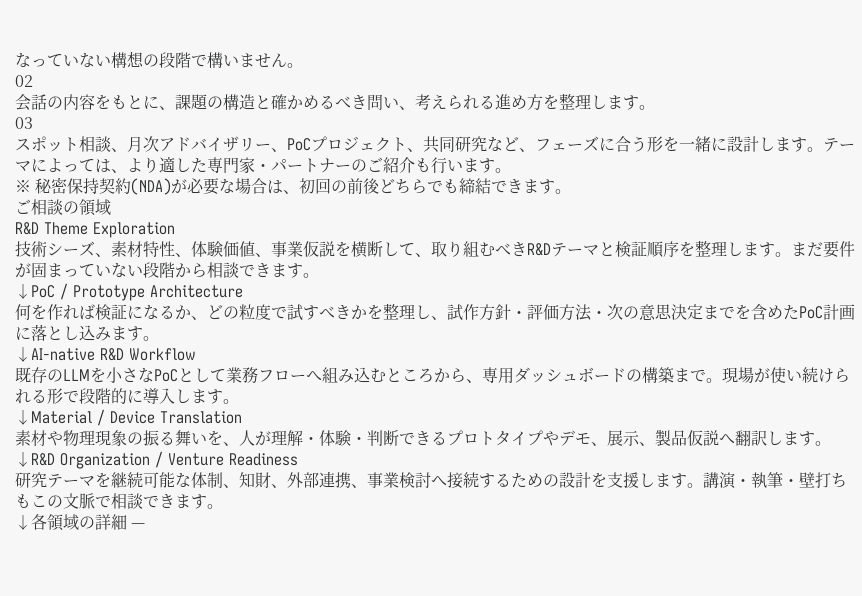なっていない構想の段階で構いません。
02
会話の内容をもとに、課題の構造と確かめるべき問い、考えられる進め方を整理します。
03
スポット相談、月次アドバイザリー、PoCプロジェクト、共同研究など、フェーズに合う形を一緒に設計します。テーマによっては、より適した専門家・パートナーのご紹介も行います。
※ 秘密保持契約(NDA)が必要な場合は、初回の前後どちらでも締結できます。
ご相談の領域
R&D Theme Exploration
技術シーズ、素材特性、体験価値、事業仮説を横断して、取り組むべきR&Dテーマと検証順序を整理します。まだ要件が固まっていない段階から相談できます。
↓PoC / Prototype Architecture
何を作れば検証になるか、どの粒度で試すべきかを整理し、試作方針・評価方法・次の意思決定までを含めたPoC計画に落とし込みます。
↓AI-native R&D Workflow
既存のLLMを小さなPoCとして業務フローへ組み込むところから、専用ダッシュボードの構築まで。現場が使い続けられる形で段階的に導入します。
↓Material / Device Translation
素材や物理現象の振る舞いを、人が理解・体験・判断できるプロトタイプやデモ、展示、製品仮説へ翻訳します。
↓R&D Organization / Venture Readiness
研究テーマを継続可能な体制、知財、外部連携、事業検討へ接続するための設計を支援します。講演・執筆・壁打ちもこの文脈で相談できます。
↓各領域の詳細 —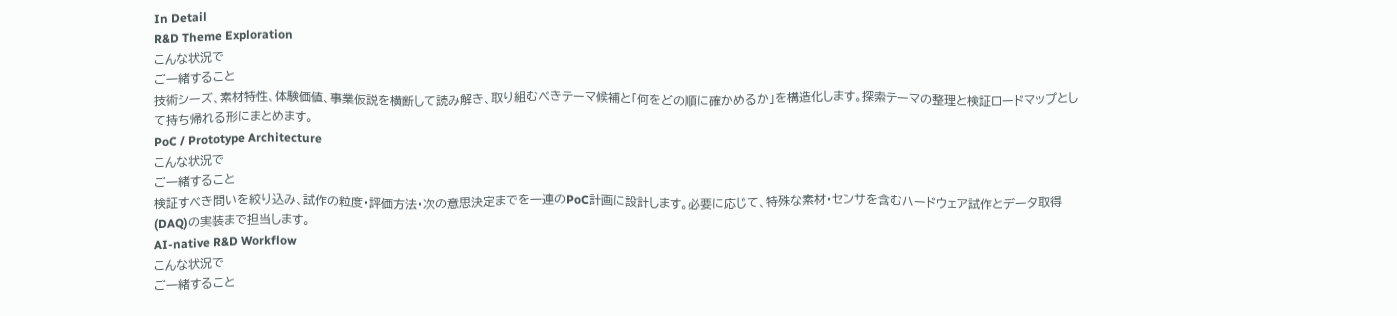In Detail
R&D Theme Exploration
こんな状況で
ご一緒すること
技術シーズ、素材特性、体験価値、事業仮説を横断して読み解き、取り組むべきテーマ候補と「何をどの順に確かめるか」を構造化します。探索テーマの整理と検証ロードマップとして持ち帰れる形にまとめます。
PoC / Prototype Architecture
こんな状況で
ご一緒すること
検証すべき問いを絞り込み、試作の粒度・評価方法・次の意思決定までを一連のPoC計画に設計します。必要に応じて、特殊な素材・センサを含むハードウェア試作とデータ取得(DAQ)の実装まで担当します。
AI-native R&D Workflow
こんな状況で
ご一緒すること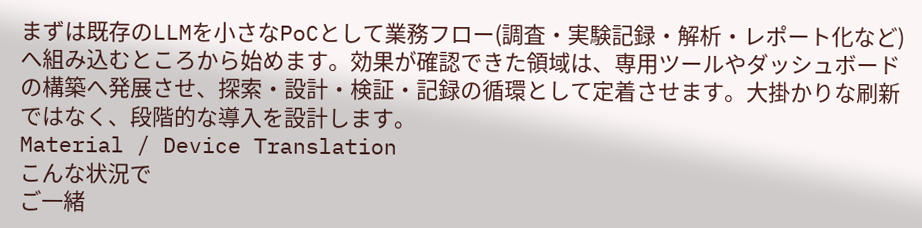まずは既存のLLMを小さなPoCとして業務フロー(調査・実験記録・解析・レポート化など)へ組み込むところから始めます。効果が確認できた領域は、専用ツールやダッシュボードの構築へ発展させ、探索・設計・検証・記録の循環として定着させます。大掛かりな刷新ではなく、段階的な導入を設計します。
Material / Device Translation
こんな状況で
ご一緒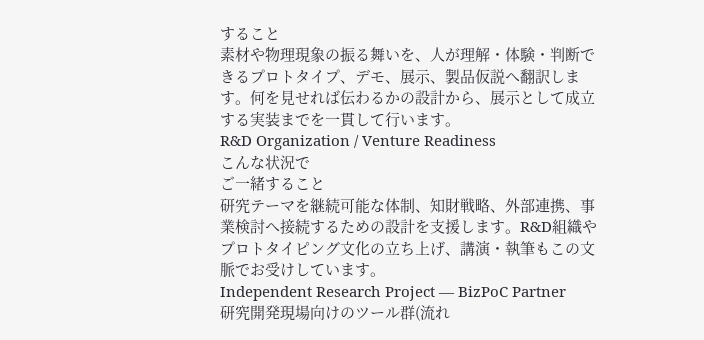すること
素材や物理現象の振る舞いを、人が理解・体験・判断できるプロトタイプ、デモ、展示、製品仮説へ翻訳します。何を見せれば伝わるかの設計から、展示として成立する実装までを一貫して行います。
R&D Organization / Venture Readiness
こんな状況で
ご一緒すること
研究テーマを継続可能な体制、知財戦略、外部連携、事業検討へ接続するための設計を支援します。R&D組織やプロトタイピング文化の立ち上げ、講演・執筆もこの文脈でお受けしています。
Independent Research Project — BizPoC Partner
研究開発現場向けのツール群(流れ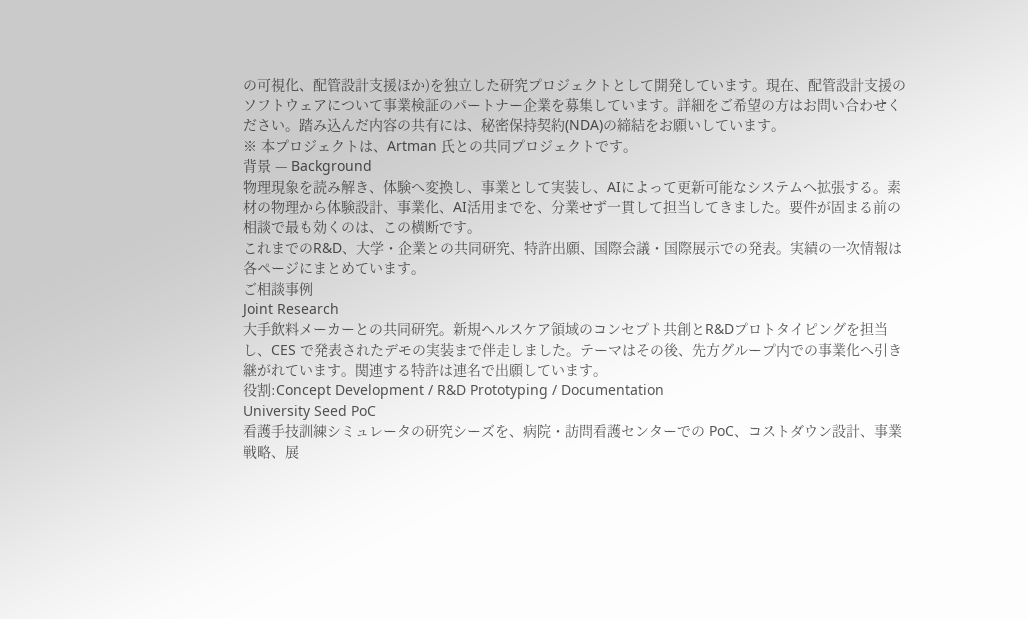の可視化、配管設計支援ほか)を独立した研究プロジェクトとして開発しています。現在、配管設計支援のソフトウェアについて事業検証のパートナー企業を募集しています。詳細をご希望の方はお問い合わせください。踏み込んだ内容の共有には、秘密保持契約(NDA)の締結をお願いしています。
※ 本プロジェクトは、Artman 氏との共同プロジェクトです。
背景 — Background
物理現象を読み解き、体験へ変換し、事業として実装し、AIによって更新可能なシステムへ拡張する。素材の物理から体験設計、事業化、AI活用までを、分業せず一貫して担当してきました。要件が固まる前の相談で最も効くのは、この横断です。
これまでのR&D、大学・企業との共同研究、特許出願、国際会議・国際展示での発表。実績の一次情報は各ページにまとめています。
ご相談事例
Joint Research
大手飲料メーカーとの共同研究。新規ヘルスケア領域のコンセプト共創とR&Dプロトタイピングを担当し、CES で発表されたデモの実装まで伴走しました。テーマはその後、先方グループ内での事業化へ引き継がれています。関連する特許は連名で出願しています。
役割:Concept Development / R&D Prototyping / Documentation
University Seed PoC
看護手技訓練シミュレータの研究シーズを、病院・訪問看護センターでの PoC、コストダウン設計、事業戦略、展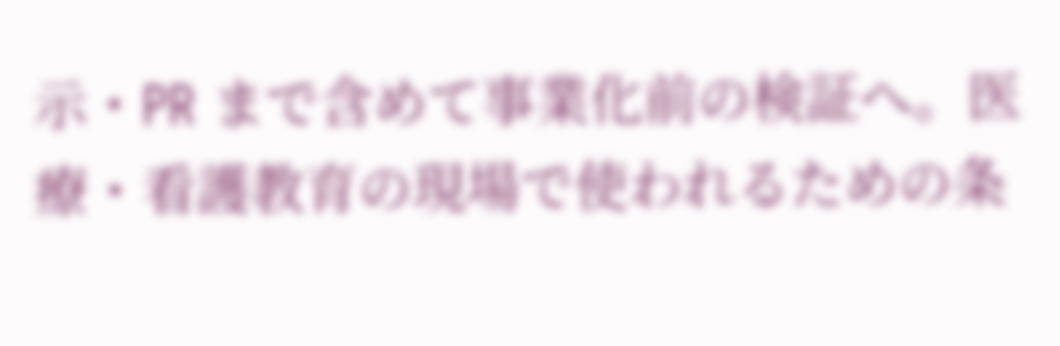示・PR まで含めて事業化前の検証へ。医療・看護教育の現場で使われるための条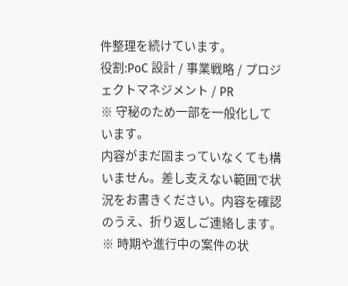件整理を続けています。
役割:PoC 設計 / 事業戦略 / プロジェクトマネジメント / PR
※ 守秘のため一部を一般化しています。
内容がまだ固まっていなくても構いません。差し支えない範囲で状況をお書きください。内容を確認のうえ、折り返しご連絡します。
※ 時期や進行中の案件の状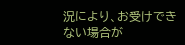況により、お受けできない場合が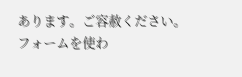あります。ご容赦ください。
フォームを使わ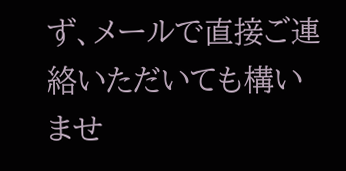ず、メールで直接ご連絡いただいても構いませ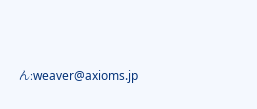ん:weaver@axioms.jp